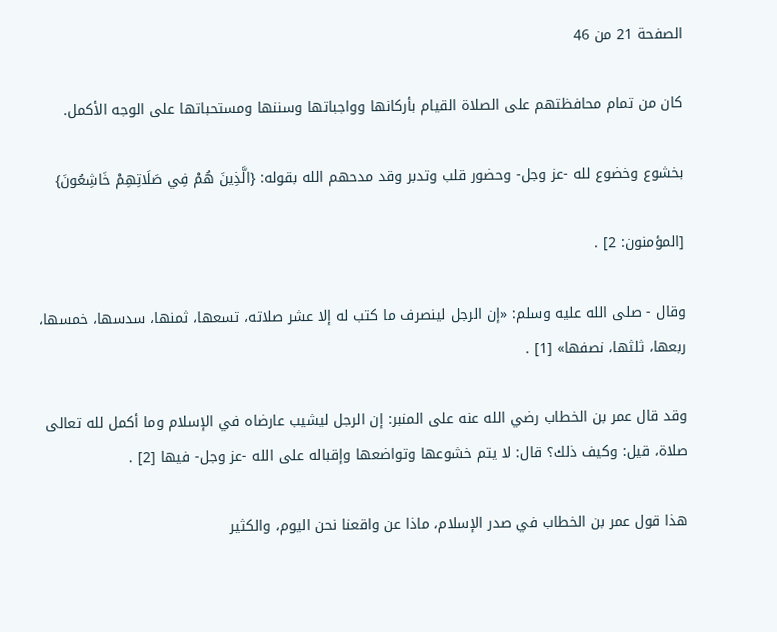الصفحة 21 من 46

كان من تمام محافظتهم على الصلاة القيام بأركانها وواجباتها وسننها ومستحباتها على الوجه الأكمل.

بخشوع وخضوع لله -عز وجل- وحضور قلب وتدبر وقد مدحهم الله بقوله: {الَّذِينَ هُمْ فِي صَلَاتِهِمْ خَاشِعُونَ}

[المؤمنون: 2] .

وقال - صلى الله عليه وسلم: «إن الرجل لينصرف ما كتب له إلا عشر صلاته، تسعها، ثمنها، سدسها، خمسها، ربعها، ثلثها، نصفها» [1] .

وقد قال عمر بن الخطاب رضي الله عنه على المنبر: إن الرجل ليشيب عارضاه في الإسلام وما أكمل لله تعالى صلاة، قيل: وكيف ذلك؟ قال: لا يتم خشوعها وتواضعها وإقباله على الله -عز وجل- فيها [2] .

هذا قول عمر بن الخطاب في صدر الإسلام، ماذا عن واقعنا نحن اليوم، والكثير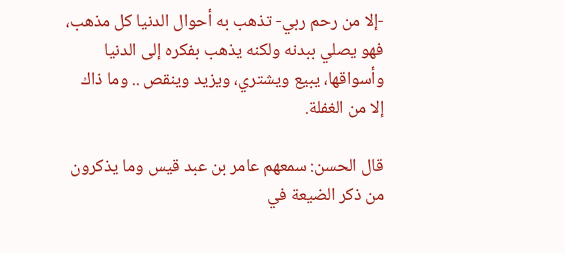-إلا من رحم ربي- تذهب به أحوال الدنيا كل مذهب، فهو يصلي ببدنه ولكنه يذهب بفكره إلى الدنيا وأسواقها، يبيع ويشتري، ويزيد وينقص .. وما ذاك إلا من الغفلة.

قال الحسن: سمعهم عامر بن عبد قيس وما يذكرون من ذكر الضيعة في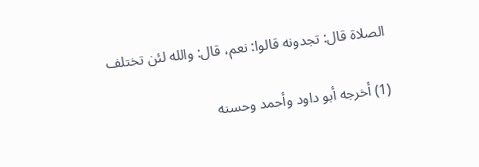الصلاة قال: تجدونه قالوا: نعم، قال: والله لئن تختلف

(1) أخرجه أبو داود وأحمد وحسنه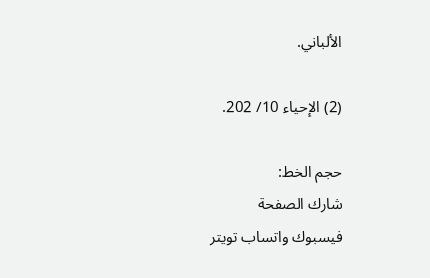الألباني.

(2) الإحياء 10/ 202.

حجم الخط:
شارك الصفحة
فيسبوك واتساب تويتر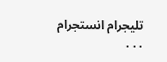تليجرام انستجرام
. . .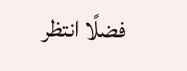فضلًا انتظر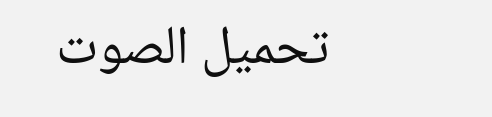تحميل الصوت